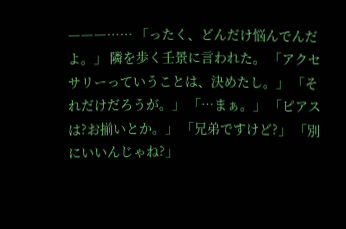―――…… 「ったく、どんだけ悩んでんだよ。」 隣を歩く壬景に言われた。 「アクセサリーっていうことは、決めたし。」 「それだけだろうが。」 「…まぁ。」 「ピアスは?お揃いとか。」 「兄弟ですけど?」 「別にいいんじゃね?」